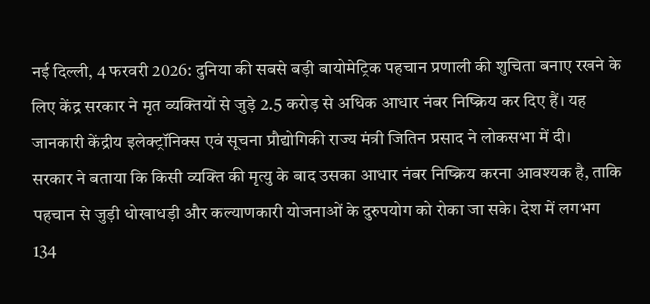नई दिल्ली, 4 फरवरी 2026: दुनिया की सबसे बड़ी बायोमेट्रिक पहचान प्रणाली की शुचिता बनाए रखने के लिए केंद्र सरकार ने मृत व्यक्तियों से जुड़े 2.5 करोड़ से अधिक आधार नंबर निष्क्रिय कर दिए हैं। यह जानकारी केंद्रीय इलेक्ट्रॉनिक्स एवं सूचना प्रौद्योगिकी राज्य मंत्री जितिन प्रसाद ने लोकसभा में दी।
सरकार ने बताया कि किसी व्यक्ति की मृत्यु के बाद उसका आधार नंबर निष्क्रिय करना आवश्यक है, ताकि पहचान से जुड़ी धोखाधड़ी और कल्याणकारी योजनाओं के दुरुपयोग को रोका जा सके। देश में लगभग 134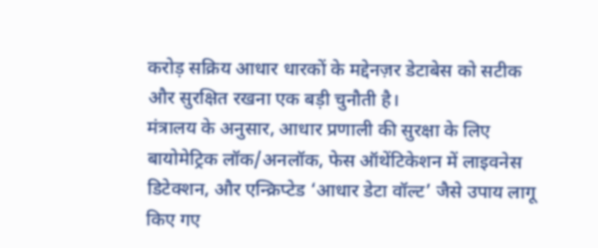करोड़ सक्रिय आधार धारकों के मद्देनज़र डेटाबेस को सटीक और सुरक्षित रखना एक बड़ी चुनौती है।
मंत्रालय के अनुसार, आधार प्रणाली की सुरक्षा के लिए बायोमेट्रिक लॉक/अनलॉक, फेस ऑथेंटिकेशन में लाइवनेस डिटेक्शन, और एन्क्रिप्टेड ‘आधार डेटा वॉल्ट’ जैसे उपाय लागू किए गए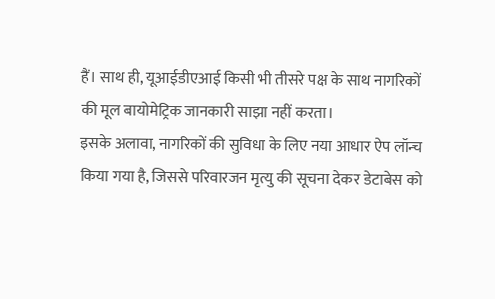हैं। साथ ही, यूआईडीएआई किसी भी तीसरे पक्ष के साथ नागरिकों की मूल बायोमेट्रिक जानकारी साझा नहीं करता।
इसके अलावा, नागरिकों की सुविधा के लिए नया आधार ऐप लॉन्च किया गया है, जिससे परिवारजन मृत्यु की सूचना देकर डेटाबेस को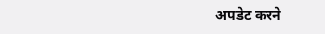अपडेट करने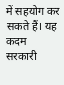में सहयोग कर सकते हैं। यह कदम सरकारी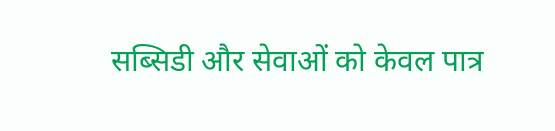सब्सिडी और सेवाओं को केवल पात्र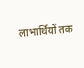लाभार्थियों तक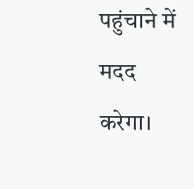पहुंचाने में मदद करेगा।